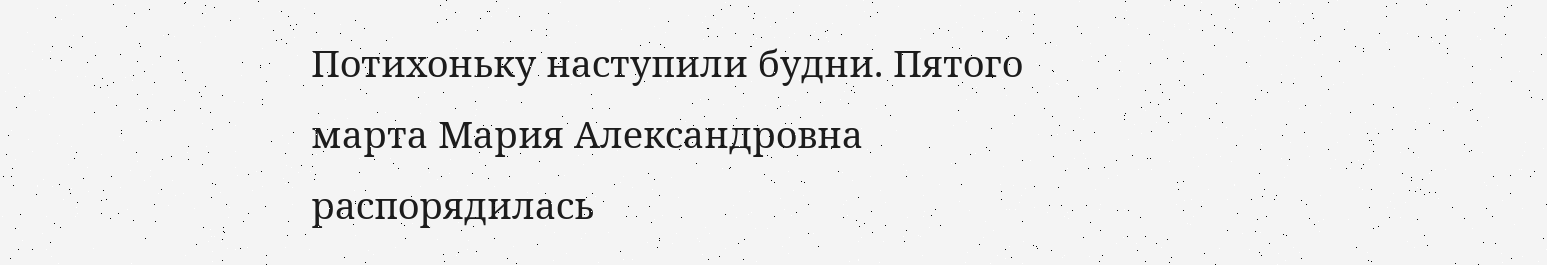Потихоньку наступили будни. Пятого марта Мария Александровна распорядилась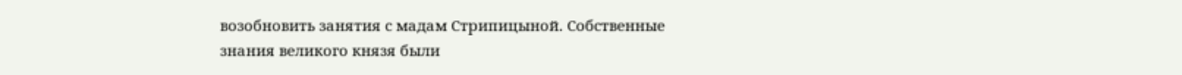возобновить занятия с мадам Стрипицыной. Собственные знания великого князя были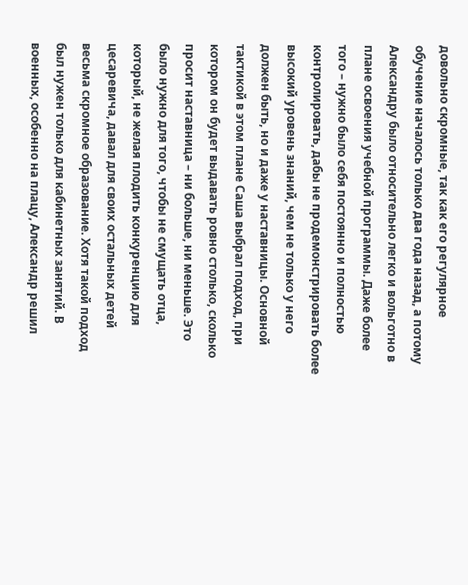довольно скромные, так как его регулярное обучение началось только два года назад, а потому Александру было относительно легко и вольготно в плане освоения учебной программы. Даже более того – нужно было себя постоянно и полностью контролировать, дабы не продемонстрировать более высокий уровень знаний, чем не только у него должен быть, но и даже у наставницы. Основной тактикой в этом плане Саша выбрал подход, при котором он будет выдавать ровно столько, сколько просит наставница – ни больше, ни меньше. Это было нужно для того, чтобы не смущать отца, который, не желая плодить конкуренцию для цесаревича, давал для своих остальных детей весьма скромное образование. Хотя такой подход был нужен только для кабинетных занятий. В военных, особенно на плацу, Александр решил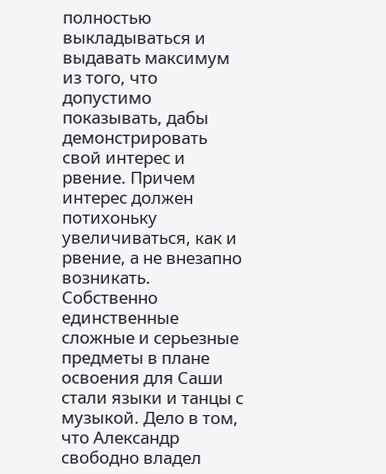полностью выкладываться и выдавать максимум из того, что допустимо показывать, дабы демонстрировать свой интерес и рвение. Причем интерес должен потихоньку увеличиваться, как и рвение, а не внезапно возникать. Собственно единственные сложные и серьезные предметы в плане освоения для Саши стали языки и танцы с музыкой. Дело в том, что Александр свободно владел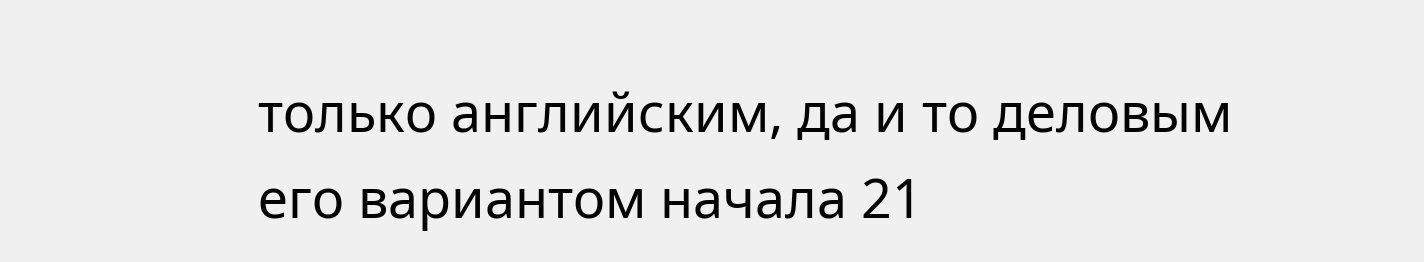только английским, да и то деловым его вариантом начала 21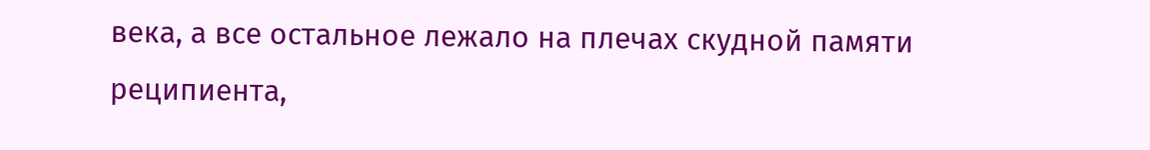века, а все остальное лежало на плечах скудной памяти реципиента,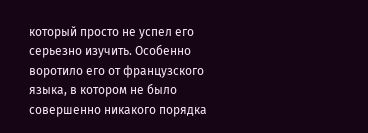который просто не успел его серьезно изучить. Особенно воротило его от французского языка, в котором не было совершенно никакого порядка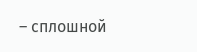– сплошной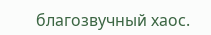благозвучный хаос.